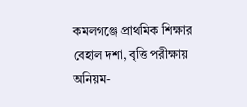কমলগঞ্জে প্রাথমিক শিক্ষার বেহাল দশা, বৃত্তি পরীক্ষায় অনিয়ম-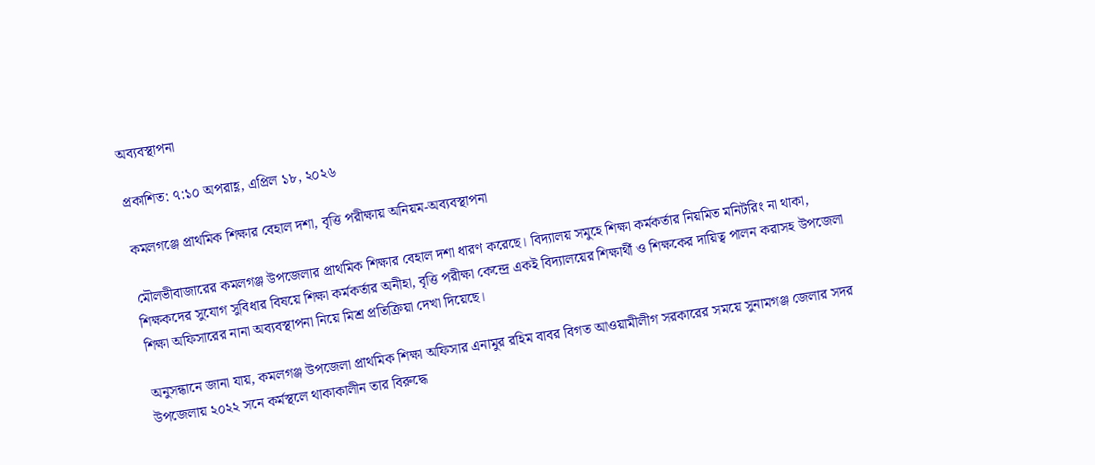অব্যবস্থাপনা

প্রকাশিত: ৭:১০ অপরাহ্ণ, এপ্রিল ১৮, ২০২৬

কমলগঞ্জে প্রাথমিক শিক্ষার বেহাল দশা, বৃত্তি পরীক্ষায় অনিয়ম-অব্যবস্থাপনা

মৌলভীবাজারের কমলগঞ্জ উপজেলার প্রাথমিক শিক্ষার বেহাল দশা ধারণ করেছে। বিদ্যালয় সমুহে শিক্ষা কর্মকর্তার নিয়মিত মনিটরিং না থাকা, শিক্ষকদের সুযোগ সুবিধার বিষয়ে শিক্ষা কর্মকর্তার অনীহা, বৃত্তি পরীক্ষা কেন্দ্রে একই বিদ্যালয়ের শিক্ষার্থী ও শিক্ষকের দায়িত্ব পালন করাসহ উপজেলা শিক্ষা অফিসারের নানা অব্যবস্থাপনা নিয়ে মিশ্র প্রতিক্রিয়া দেখা দিয়েছে।

অনুসন্ধানে জানা যায়, কমলগঞ্জ উপজেলা প্রাথমিক শিক্ষা অফিসার এনামুর রহিম বাবর বিগত আওয়ামীলীগ সরকারের সময়ে সুনামগঞ্জ জেলার সদর উপজেলায় ২০২২ সনে কর্মস্থলে থাকাকালীন তার বিরুদ্ধে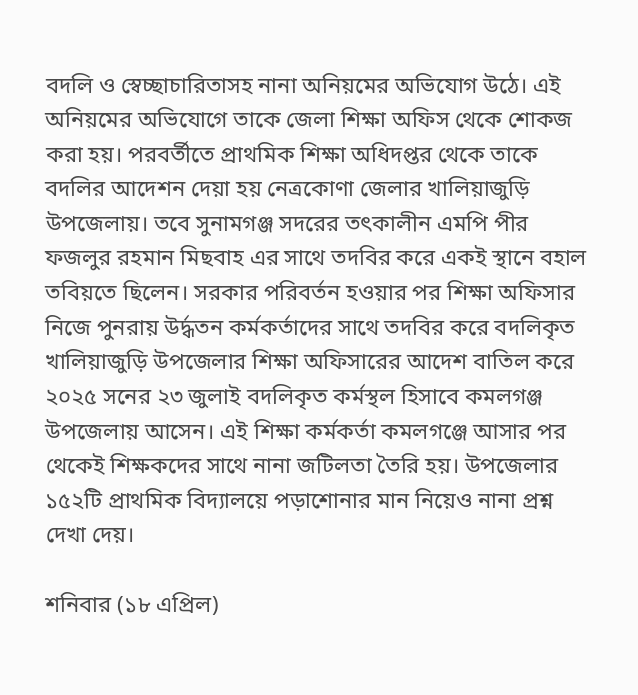বদলি ও স্বেচ্ছাচারিতাসহ নানা অনিয়মের অভিযোগ উঠে। এই অনিয়মের অভিযোগে তাকে জেলা শিক্ষা অফিস থেকে শোকজ করা হয়। পরবর্তীতে প্রাথমিক শিক্ষা অধিদপ্তর থেকে তাকে বদলির আদেশন দেয়া হয় নেত্রকোণা জেলার খালিয়াজুড়ি উপজেলায়। তবে সুনামগঞ্জ সদরের তৎকালীন এমপি পীর ফজলুর রহমান মিছবাহ এর সাথে তদবির করে একই স্থানে বহাল তবিয়তে ছিলেন। সরকার পরিবর্তন হওয়ার পর শিক্ষা অফিসার নিজে পুনরায় উর্দ্ধতন কর্মকর্তাদের সাথে তদবির করে বদলিকৃত খালিয়াজুড়ি উপজেলার শিক্ষা অফিসারের আদেশ বাতিল করে ২০২৫ সনের ২৩ জুলাই বদলিকৃত কর্মস্থল হিসাবে কমলগঞ্জ উপজেলায় আসেন। এই শিক্ষা কর্মকর্তা কমলগঞ্জে আসার পর থেকেই শিক্ষকদের সাথে নানা জটিলতা তৈরি হয়। উপজেলার ১৫২টি প্রাথমিক বিদ্যালয়ে পড়াশোনার মান নিয়েও নানা প্রশ্ন দেখা দেয়।

শনিবার (১৮ এপ্রিল)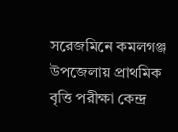সরেজমিনে কমলগঞ্জ উপজেলায় প্রাথমিক বৃত্তি পরীক্ষা কেন্দ্র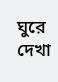ঘুরে দেখা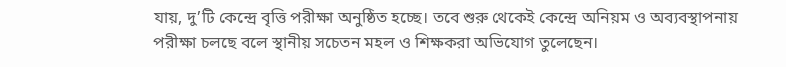যায়, দু’টি কেন্দ্রে বৃত্তি পরীক্ষা অনুষ্ঠিত হচ্ছে। তবে শুরু থেকেই কেন্দ্রে অনিয়ম ও অব্যবস্থাপনায় পরীক্ষা চলছে বলে স্থানীয় সচেতন মহল ও শিক্ষকরা অভিযোগ তুলেছেন।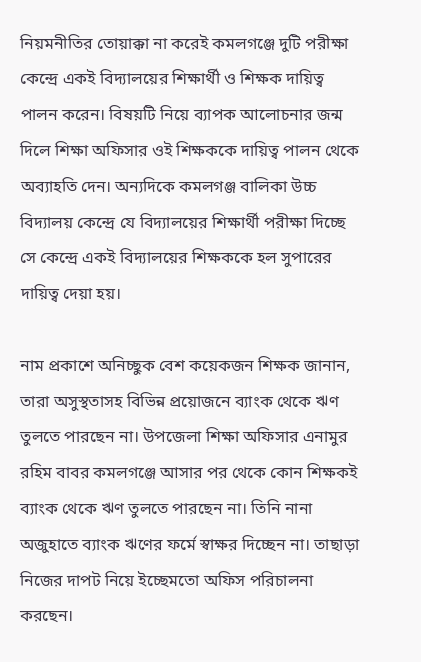নিয়মনীতির তোয়াক্কা না করেই কমলগঞ্জে দুটি পরীক্ষা কেন্দ্রে একই বিদ্যালয়ের শিক্ষার্থী ও শিক্ষক দায়িত্ব পালন করেন। বিষয়টি নিয়ে ব্যাপক আলোচনার জন্ম দিলে শিক্ষা অফিসার ওই শিক্ষককে দায়িত্ব পালন থেকে অব্যাহতি দেন। অন্যদিকে কমলগঞ্জ বালিকা উচ্চ বিদ্যালয় কেন্দ্রে যে বিদ্যালয়ের শিক্ষার্থী পরীক্ষা দিচ্ছে সে কেন্দ্রে একই বিদ্যালয়ের শিক্ষককে হল সুপারের দায়িত্ব দেয়া হয়।

নাম প্রকাশে অনিচ্ছুক বেশ কয়েকজন শিক্ষক জানান, তারা অসুস্থতাসহ বিভিন্ন প্রয়োজনে ব্যাংক থেকে ঋণ তুলতে পারছেন না। উপজেলা শিক্ষা অফিসার এনামুর রহিম বাবর কমলগঞ্জে আসার পর থেকে কোন শিক্ষকই ব্যাংক থেকে ঋণ তুলতে পারছেন না। তিনি নানা অজুহাতে ব্যাংক ঋণের ফর্মে স্বাক্ষর দিচ্ছেন না। তাছাড়া নিজের দাপট নিয়ে ইচ্ছেমতো অফিস পরিচালনা করছেন।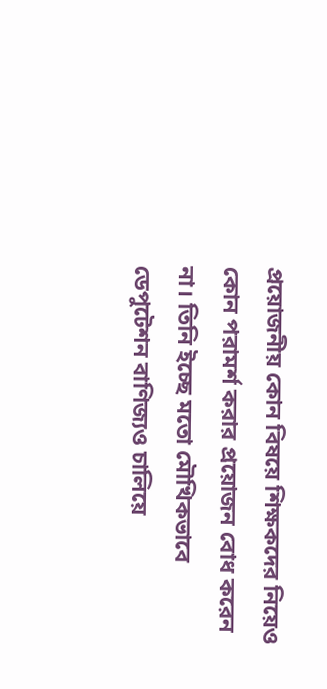প্রয়োজনীয় কোন বিষয়ে শিক্ষকদের নিয়েও কোন পরামর্শ করার প্রয়োজন বোধ করেন না। তিনি ইচ্ছে মতো মৌখিকভাবে ডেপুটেশন বাণিজ্যও চালিয়ে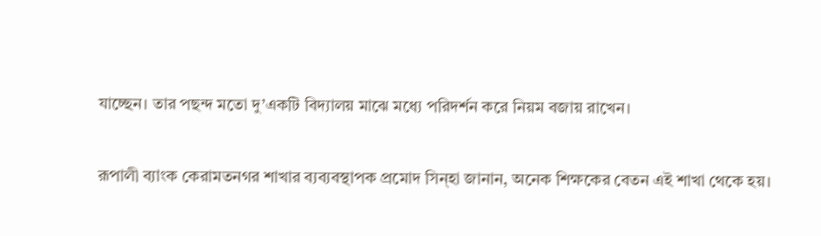যাচ্ছেন। তার পছন্দ মতো দু’একটি বিদ্যালয় মাঝে মধ্যে পরিদর্শন করে নিয়ম বজায় রাখেন।

রূপালী ব্যাংক কেরামতনগর শাখার ব্যব্যবস্থাপক প্রমোদ সিন্হা জানান, অনেক শিক্ষকের বেতন এই শাখা থেকে হয়।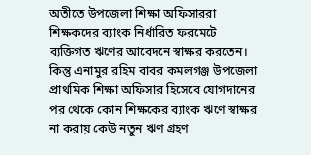অতীতে উপজেলা শিক্ষা অফিসাররা শিক্ষকদের ব্যাংক নির্ধারিত ফরমেটে ব্যক্তিগত ঋণের আবেদনে স্বাক্ষর করতেন। কিন্তু এনামুর রহিম বাবর কমলগঞ্জ উপজেলা প্রাথমিক শিক্ষা অফিসার হিসেবে যোগদানের পর থেকে কোন শিক্ষকের ব্যাংক ঋণে স্বাক্ষর না করায় কেউ নতুন ঋণ গ্রহণ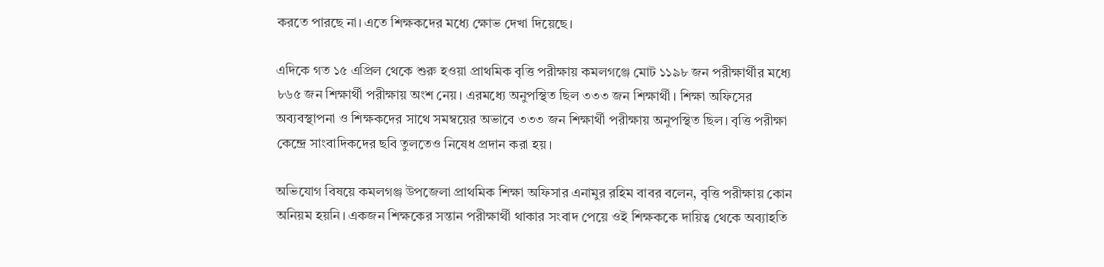করতে পারছে না। এতে শিক্ষকদের মধ্যে ক্ষোভ দেখা দিয়েছে।

এদিকে গত ১৫ এপ্রিল থেকে শুরু হওয়া প্রাথমিক বৃত্তি পরীক্ষায় কমলগঞ্জে মোট ১১৯৮ জন পরীক্ষার্থীর মধ্যে ৮৬৫ জন শিক্ষার্থী পরীক্ষায় অংশ নেয়। এরমধ্যে অনুপস্থিত ছিল ৩৩৩ জন শিক্ষার্থী। শিক্ষা অফিসের অব্যবস্থাপনা ও শিক্ষকদের সাথে সমম্বয়ের অভাবে ৩৩৩ জন শিক্ষার্থী পরীক্ষায় অনুপস্থিত ছিল। বৃত্তি পরীক্ষা কেন্দ্রে সাংবাদিকদের ছবি তুলতেও নিষেধ প্রদান করা হয়।

অভিযোগ বিষয়ে কমলগঞ্জ উপজেলা প্রাথমিক শিক্ষা অফিসার এনামুর রহিম বাবর বলেন, বৃত্তি পরীক্ষায় কোন অনিয়ম হয়নি। একজন শিক্ষকের সন্তান পরীক্ষার্থী থাকার সংবাদ পেয়ে ওই শিক্ষককে দায়িত্ব থেকে অব্যাহতি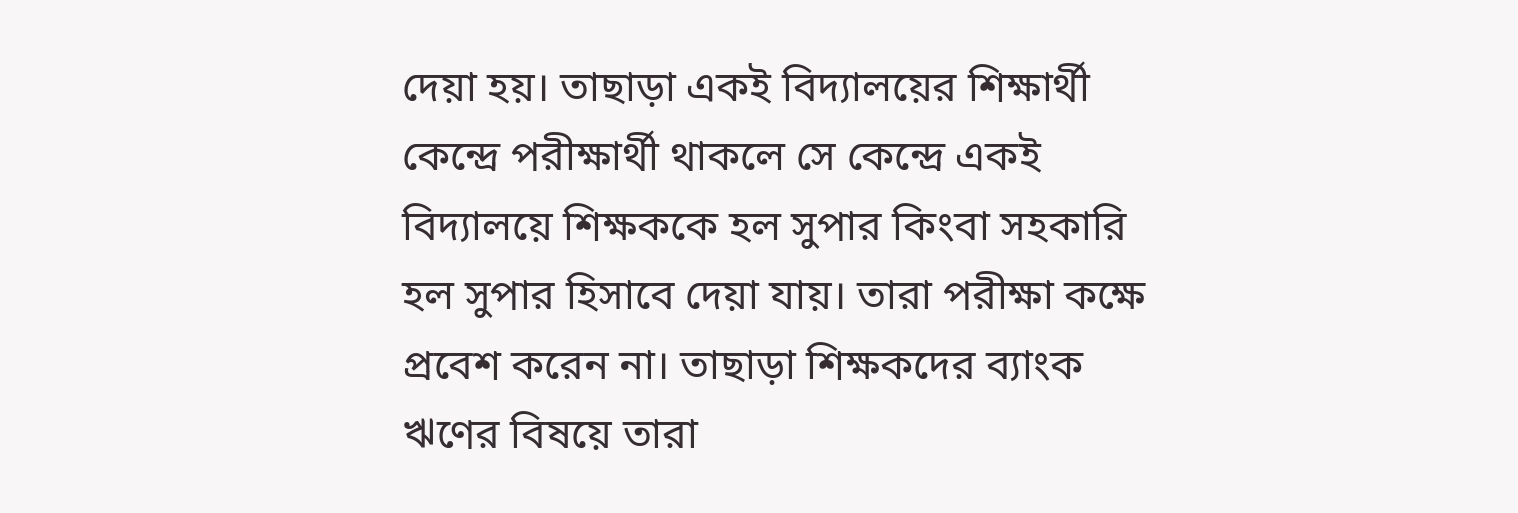দেয়া হয়। তাছাড়া একই বিদ্যালয়ের শিক্ষার্থী কেন্দ্রে পরীক্ষার্থী থাকলে সে কেন্দ্রে একই বিদ্যালয়ে শিক্ষককে হল সুপার কিংবা সহকারি হল সুপার হিসাবে দেয়া যায়। তারা পরীক্ষা কক্ষে প্রবেশ করেন না। তাছাড়া শিক্ষকদের ব্যাংক ঋণের বিষয়ে তারা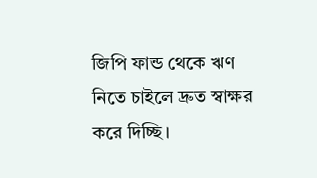জিপি ফান্ড থেকে ঋণ নিতে চাইলে দ্রুত স্বাক্ষর করে দিচ্ছি।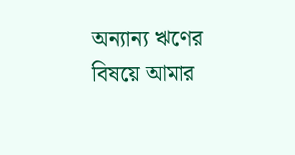অন্যান্য ঋণের বিষয়ে আমার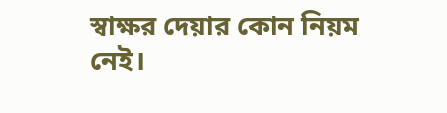স্বাক্ষর দেয়ার কোন নিয়ম নেই।